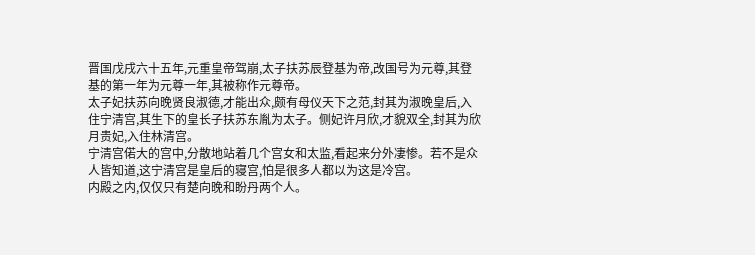晋国戊戌六十五年,元重皇帝驾崩,太子扶苏辰登基为帝,改国号为元尊,其登基的第一年为元尊一年,其被称作元尊帝。
太子妃扶苏向晚贤良淑德,才能出众,颇有母仪天下之范,封其为淑晚皇后,入住宁清宫,其生下的皇长子扶苏东胤为太子。侧妃许月欣,才貌双全,封其为欣月贵妃,入住林清宫。
宁清宫偌大的宫中,分散地站着几个宫女和太监,看起来分外凄惨。若不是众人皆知道,这宁清宫是皇后的寝宫,怕是很多人都以为这是冷宫。
内殿之内,仅仅只有楚向晚和盼丹两个人。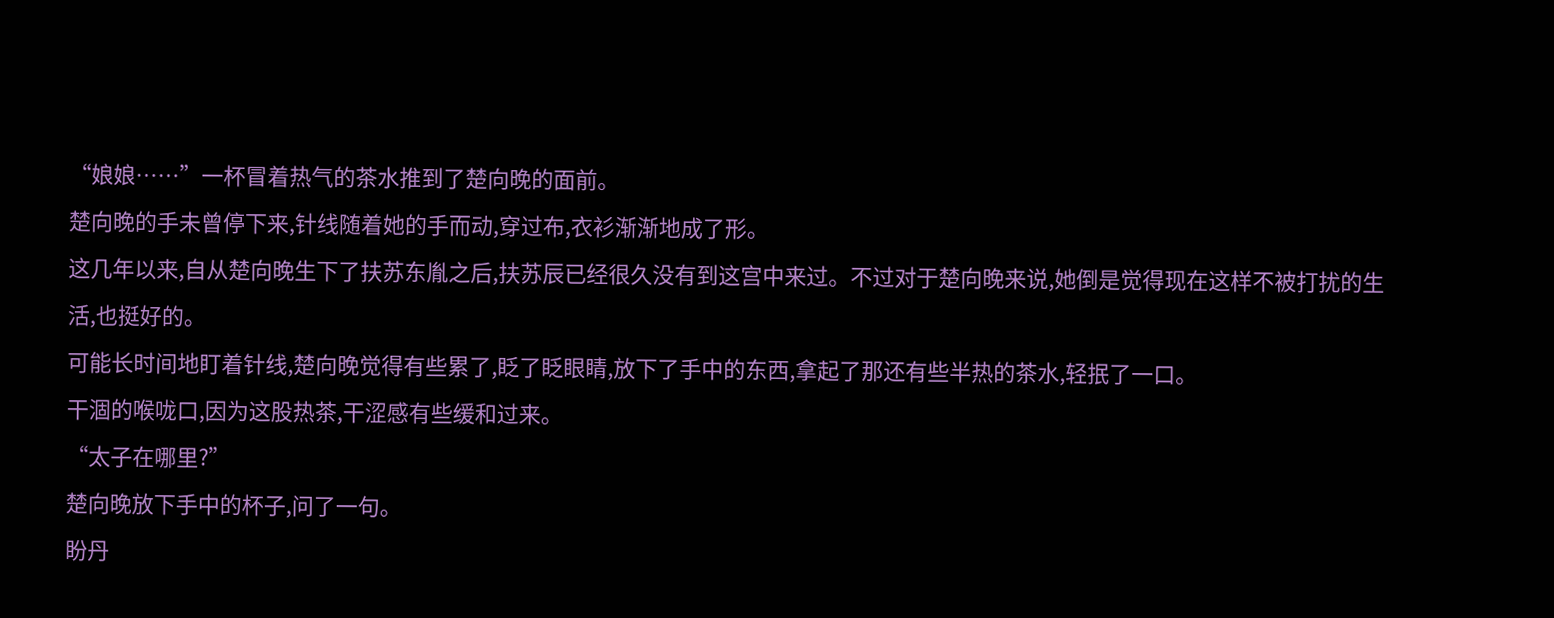“娘娘……”一杯冒着热气的茶水推到了楚向晚的面前。
楚向晚的手未曾停下来,针线随着她的手而动,穿过布,衣衫渐渐地成了形。
这几年以来,自从楚向晚生下了扶苏东胤之后,扶苏辰已经很久没有到这宫中来过。不过对于楚向晚来说,她倒是觉得现在这样不被打扰的生活,也挺好的。
可能长时间地盯着针线,楚向晚觉得有些累了,眨了眨眼睛,放下了手中的东西,拿起了那还有些半热的茶水,轻抿了一口。
干涸的喉咙口,因为这股热茶,干涩感有些缓和过来。
“太子在哪里?”
楚向晚放下手中的杯子,问了一句。
盼丹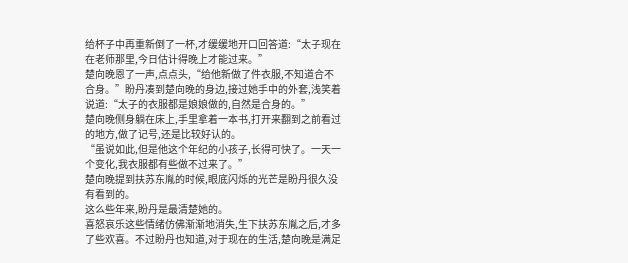给杯子中再重新倒了一杯,才缓缓地开口回答道:“太子现在在老师那里,今日估计得晚上才能过来。”
楚向晚恩了一声,点点头,“给他新做了件衣服,不知道合不合身。”盼丹凑到楚向晚的身边,接过她手中的外套,浅笑着说道:“太子的衣服都是娘娘做的,自然是合身的。”
楚向晚侧身躺在床上,手里拿着一本书,打开来翻到之前看过的地方,做了记号,还是比较好认的。
“虽说如此,但是他这个年纪的小孩子,长得可快了。一天一个变化,我衣服都有些做不过来了。”
楚向晚提到扶苏东胤的时候,眼底闪烁的光芒是盼丹很久没有看到的。
这么些年来,盼丹是最清楚她的。
喜怒哀乐这些情绪仿佛渐渐地消失,生下扶苏东胤之后,才多了些欢喜。不过盼丹也知道,对于现在的生活,楚向晚是满足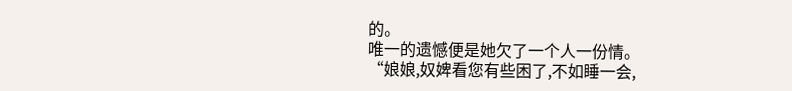的。
唯一的遗憾便是她欠了一个人一份情。
“娘娘,奴婢看您有些困了,不如睡一会,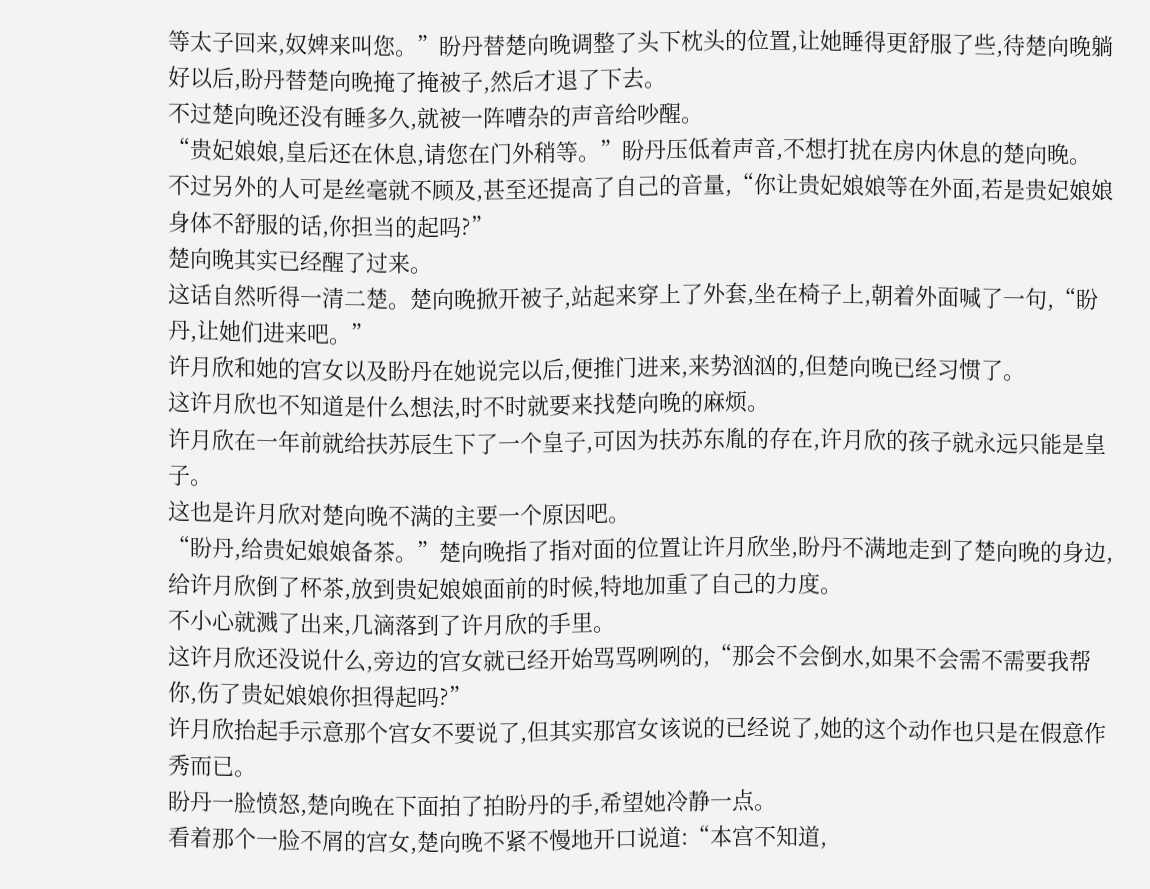等太子回来,奴婢来叫您。”盼丹替楚向晚调整了头下枕头的位置,让她睡得更舒服了些,待楚向晚躺好以后,盼丹替楚向晚掩了掩被子,然后才退了下去。
不过楚向晚还没有睡多久,就被一阵嘈杂的声音给吵醒。
“贵妃娘娘,皇后还在休息,请您在门外稍等。”盼丹压低着声音,不想打扰在房内休息的楚向晚。
不过另外的人可是丝毫就不顾及,甚至还提高了自己的音量,“你让贵妃娘娘等在外面,若是贵妃娘娘身体不舒服的话,你担当的起吗?”
楚向晚其实已经醒了过来。
这话自然听得一清二楚。楚向晚掀开被子,站起来穿上了外套,坐在椅子上,朝着外面喊了一句,“盼丹,让她们进来吧。”
许月欣和她的宫女以及盼丹在她说完以后,便推门进来,来势汹汹的,但楚向晚已经习惯了。
这许月欣也不知道是什么想法,时不时就要来找楚向晚的麻烦。
许月欣在一年前就给扶苏辰生下了一个皇子,可因为扶苏东胤的存在,许月欣的孩子就永远只能是皇子。
这也是许月欣对楚向晚不满的主要一个原因吧。
“盼丹,给贵妃娘娘备茶。”楚向晚指了指对面的位置让许月欣坐,盼丹不满地走到了楚向晚的身边,给许月欣倒了杯茶,放到贵妃娘娘面前的时候,特地加重了自己的力度。
不小心就溅了出来,几滴落到了许月欣的手里。
这许月欣还没说什么,旁边的宫女就已经开始骂骂咧咧的,“那会不会倒水,如果不会需不需要我帮你,伤了贵妃娘娘你担得起吗?”
许月欣抬起手示意那个宫女不要说了,但其实那宫女该说的已经说了,她的这个动作也只是在假意作秀而已。
盼丹一脸愤怒,楚向晚在下面拍了拍盼丹的手,希望她冷静一点。
看着那个一脸不屑的宫女,楚向晚不紧不慢地开口说道:“本宫不知道,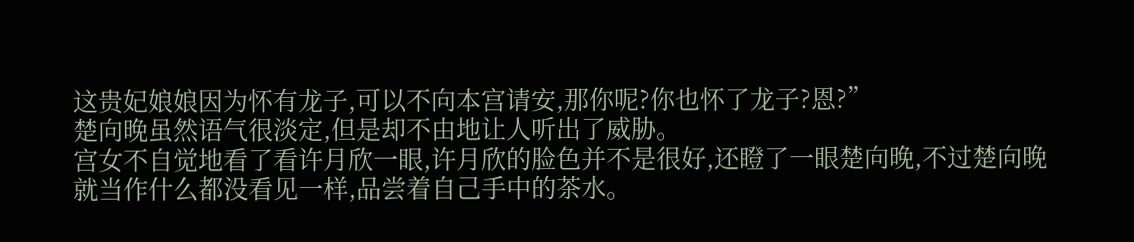这贵妃娘娘因为怀有龙子,可以不向本宫请安,那你呢?你也怀了龙子?恩?”
楚向晚虽然语气很淡定,但是却不由地让人听出了威胁。
宫女不自觉地看了看许月欣一眼,许月欣的脸色并不是很好,还瞪了一眼楚向晚,不过楚向晚就当作什么都没看见一样,品尝着自己手中的茶水。